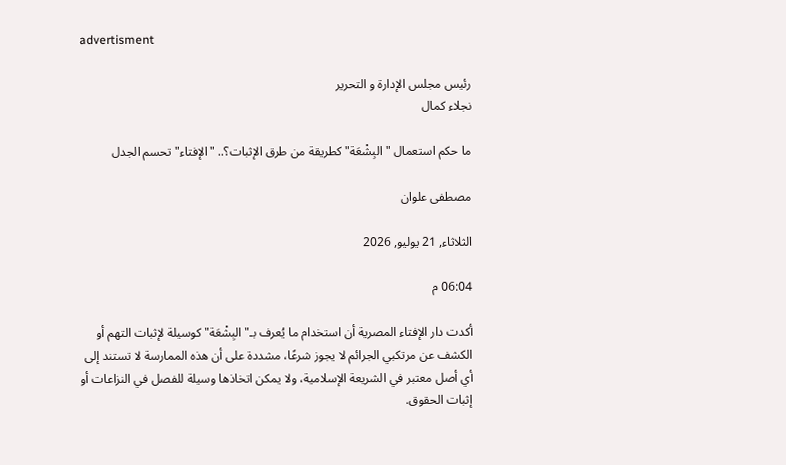advertisment

رئيس مجلس الإدارة و التحرير
نجلاء كمال

ما حكم استعمال "البِشْعَة" كطريقة من طرق الإثبات؟.. "الإفتاء" تحسم الجدل

مصطفى علوان

الثلاثاء, 21 يوليو, 2026

06:04 م

أكدت دار الإفتاء المصرية أن استخدام ما يُعرف بـ"البِشْعَة" كوسيلة لإثبات التهم أو الكشف عن مرتكبي الجرائم لا يجوز شرعًا، مشددة على أن هذه الممارسة لا تستند إلى أي أصل معتبر في الشريعة الإسلامية، ولا يمكن اتخاذها وسيلة للفصل في النزاعات أو إثبات الحقوق.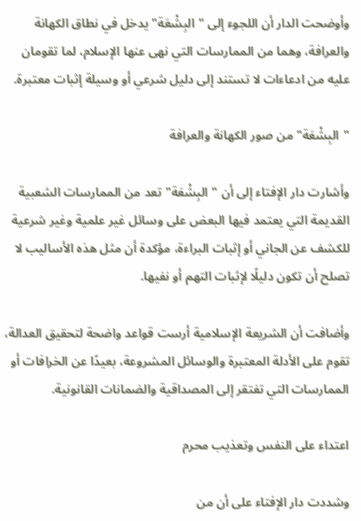وأوضحت الدار أن اللجوء إلى "البِشْعَة" يدخل في نطاق الكهانة والعرافة، وهما من الممارسات التي نهى عنها الإسلام، لما تقومان عليه من ادعاءات لا تستند إلى دليل شرعي أو وسيلة إثبات معتبرة.

"البِشْعَة" من صور الكهانة والعرافة

وأشارت دار الإفتاء إلى أن "البِشْعَة" تعد من الممارسات الشعبية القديمة التي يعتمد فيها البعض على وسائل غير علمية وغير شرعية للكشف عن الجاني أو إثبات البراءة، مؤكدة أن مثل هذه الأساليب لا تصلح أن تكون دليلًا لإثبات التهم أو نفيها.

وأضافت أن الشريعة الإسلامية أرست قواعد واضحة لتحقيق العدالة، تقوم على الأدلة المعتبرة والوسائل المشروعة، بعيدًا عن الخرافات أو الممارسات التي تفتقر إلى المصداقية والضمانات القانونية.

اعتداء على النفس وتعذيب محرم

وشددت دار الإفتاء على أن من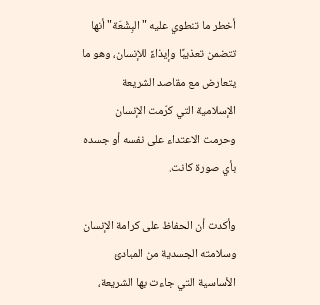أخطر ما تنطوي عليه "البِشْعَة" أنها تتضمن تعذيبًا وإيذاءً للإنسان، وهو ما يتعارض مع مقاصد الشريعة الإسلامية التي كرّمت الإنسان وحرمت الاعتداء على نفسه أو جسده بأي صورة كانت.

وأكدت أن الحفاظ على كرامة الإنسان وسلامته الجسدية من المبادئ الأساسية التي جاءت بها الشريعة،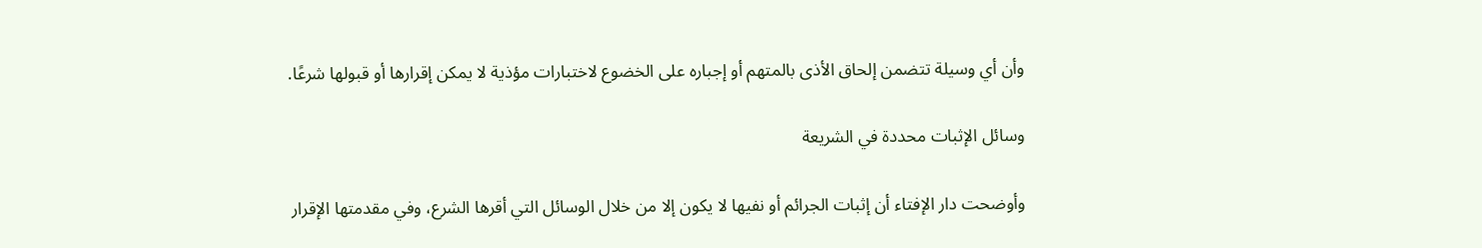وأن أي وسيلة تتضمن إلحاق الأذى بالمتهم أو إجباره على الخضوع لاختبارات مؤذية لا يمكن إقرارها أو قبولها شرعًا.

وسائل الإثبات محددة في الشريعة

وأوضحت دار الإفتاء أن إثبات الجرائم أو نفيها لا يكون إلا من خلال الوسائل التي أقرها الشرع، وفي مقدمتها الإقرار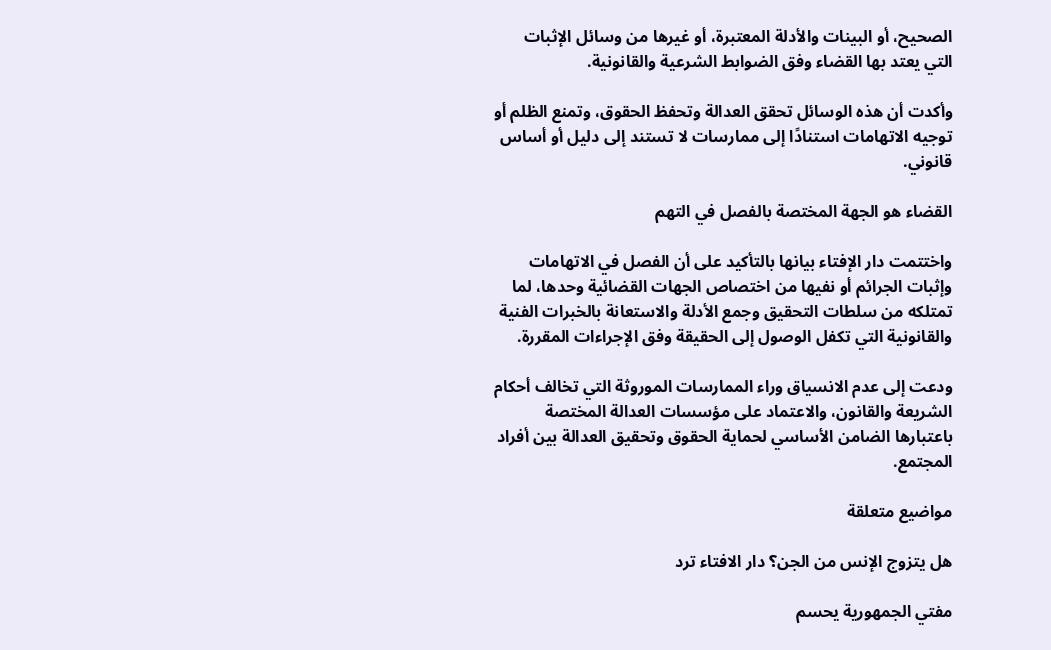الصحيح، أو البينات والأدلة المعتبرة، أو غيرها من وسائل الإثبات التي يعتد بها القضاء وفق الضوابط الشرعية والقانونية.

وأكدت أن هذه الوسائل تحقق العدالة وتحفظ الحقوق، وتمنع الظلم أو توجيه الاتهامات استنادًا إلى ممارسات لا تستند إلى دليل أو أساس قانوني.

القضاء هو الجهة المختصة بالفصل في التهم

واختتمت دار الإفتاء بيانها بالتأكيد على أن الفصل في الاتهامات وإثبات الجرائم أو نفيها من اختصاص الجهات القضائية وحدها، لما تمتلكه من سلطات التحقيق وجمع الأدلة والاستعانة بالخبرات الفنية والقانونية التي تكفل الوصول إلى الحقيقة وفق الإجراءات المقررة.

ودعت إلى عدم الانسياق وراء الممارسات الموروثة التي تخالف أحكام الشريعة والقانون، والاعتماد على مؤسسات العدالة المختصة باعتبارها الضامن الأساسي لحماية الحقوق وتحقيق العدالة بين أفراد المجتمع.

مواضيع متعلقة

هل يتزوج الإنس من الجن؟ دار الافتاء ترد

مفتي الجمهورية يحسم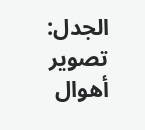الجدل: تصوير أهوال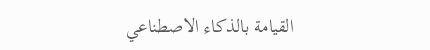القيامة بالذكاء الاصطناعي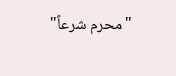"محرم شرعاً"